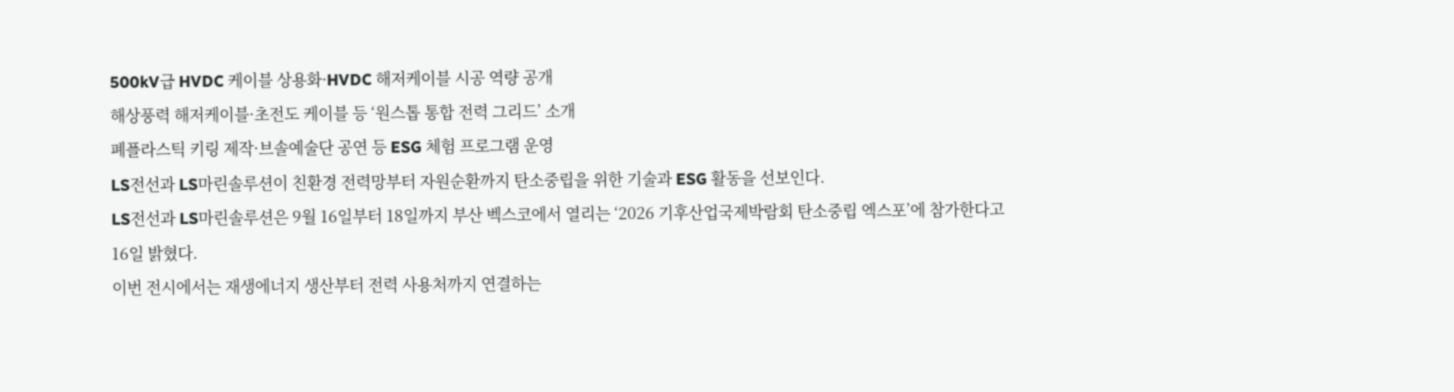500kV급 HVDC 케이블 상용화·HVDC 해저케이블 시공 역량 공개
해상풍력 해저케이블·초전도 케이블 등 ‘원스톱 통합 전력 그리드’ 소개
폐플라스틱 키링 제작·브솔예술단 공연 등 ESG 체험 프로그램 운영
LS전선과 LS마린솔루션이 친환경 전력망부터 자원순환까지 탄소중립을 위한 기술과 ESG 활동을 선보인다.
LS전선과 LS마린솔루션은 9월 16일부터 18일까지 부산 벡스코에서 열리는 ‘2026 기후산업국제박람회 탄소중립 엑스포’에 참가한다고 16일 밝혔다.
이번 전시에서는 재생에너지 생산부터 전력 사용처까지 연결하는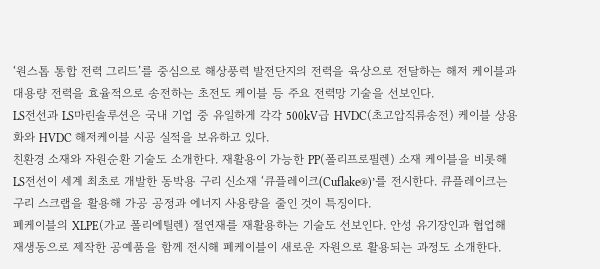‘원스톱 통합 전력 그리드’를 중심으로 해상풍력 발전단지의 전력을 육상으로 전달하는 해저 케이블과 대용량 전력을 효율적으로 송전하는 초전도 케이블 등 주요 전력망 기술을 선보인다.
LS전선과 LS마린솔루션은 국내 기업 중 유일하게 각각 500kV급 HVDC(초고압직류송전) 케이블 상용화와 HVDC 해저케이블 시공 실적을 보유하고 있다.
친환경 소재와 자원순환 기술도 소개한다. 재활용이 가능한 PP(폴리프로필렌) 소재 케이블을 비롯해 LS전선이 세계 최초로 개발한 동박용 구리 신소재 ‘큐플레이크(Cuflake®)’를 전시한다. 큐플레이크는 구리 스크랩을 활용해 가공 공정과 에너지 사용량을 줄인 것이 특징이다.
폐케이블의 XLPE(가교 폴리에틸렌) 절연재를 재활용하는 기술도 선보인다. 안성 유기장인과 협업해 재생동으로 제작한 공예품을 함께 전시해 폐케이블이 새로운 자원으로 활용되는 과정도 소개한다.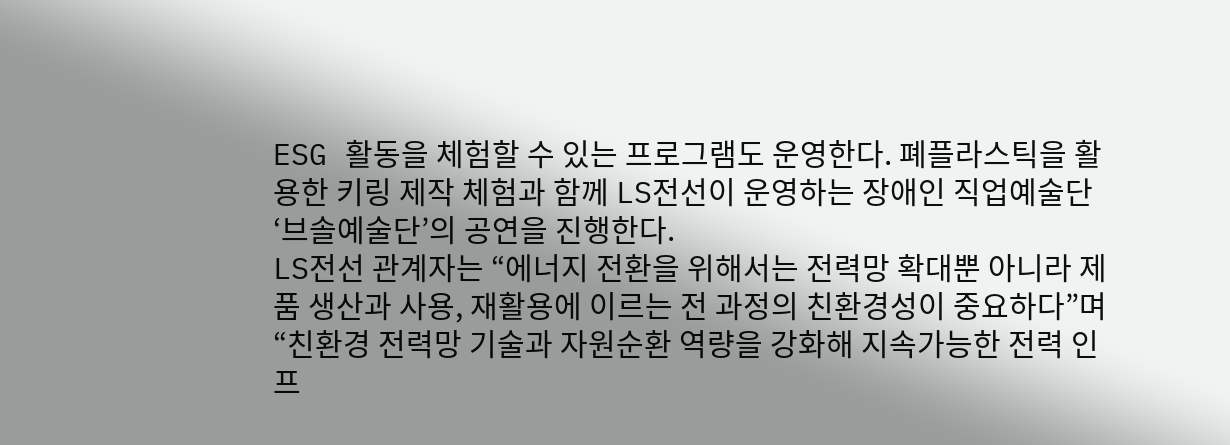ESG 활동을 체험할 수 있는 프로그램도 운영한다. 폐플라스틱을 활용한 키링 제작 체험과 함께 LS전선이 운영하는 장애인 직업예술단 ‘브솔예술단’의 공연을 진행한다.
LS전선 관계자는 “에너지 전환을 위해서는 전력망 확대뿐 아니라 제품 생산과 사용, 재활용에 이르는 전 과정의 친환경성이 중요하다”며 “친환경 전력망 기술과 자원순환 역량을 강화해 지속가능한 전력 인프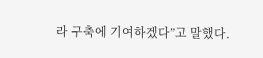라 구축에 기여하겠다”고 말했다.